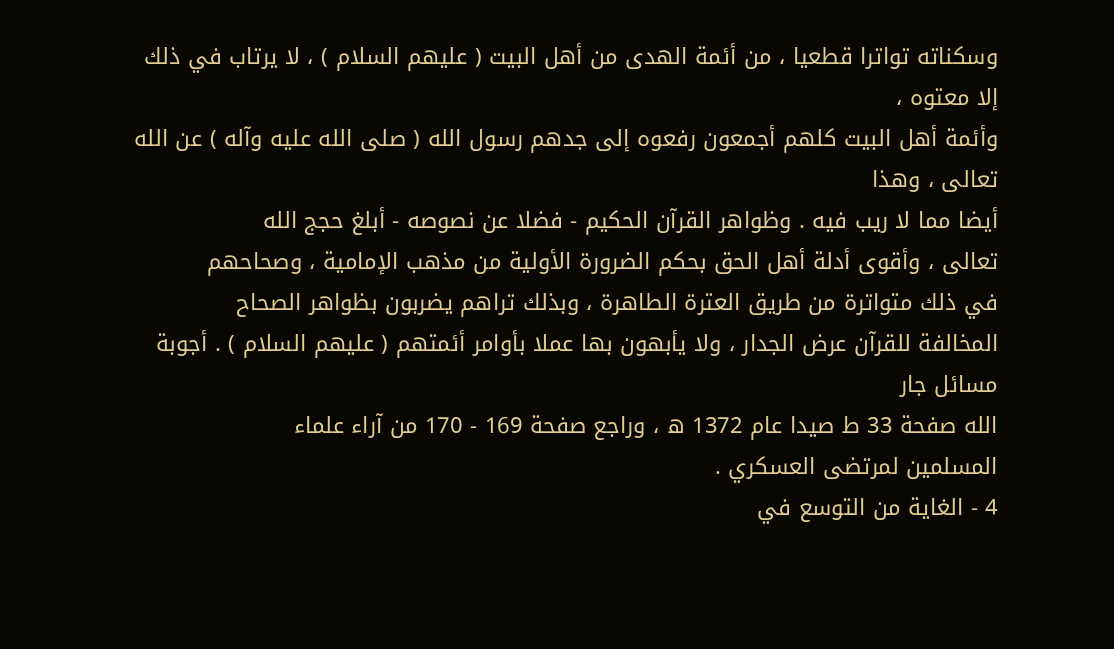وسكناته تواترا قطعيا ، من أئمة الهدى من أهل البيت ( عليهم السلام ) ، لا يرتاب في ذلك إلا معتوه ،
وأئمة أهل البيت كلهم أجمعون رفعوه إلى جدهم رسول الله ( صلى الله عليه وآله ) عن الله تعالى ، وهذا
أيضا مما لا ريب فيه . وظواهر القرآن الحكيم - فضلا عن نصوصه - أبلغ حجج الله
تعالى ، وأقوى أدلة أهل الحق بحكم الضرورة الأولية من مذهب الإمامية ، وصحاحهم
في ذلك متواترة من طريق العترة الطاهرة ، وبذلك تراهم يضربون بظواهر الصحاح
المخالفة للقرآن عرض الجدار ، ولا يأبهون بها عملا بأوامر أئمتهم ( عليهم السلام ) . أجوبة مسائل جار
الله صفحة 33 ط صيدا عام 1372 ه ، وراجع صفحة 169 - 170 من آراء علماء
المسلمين لمرتضى العسكري .
4 - الغاية من التوسع في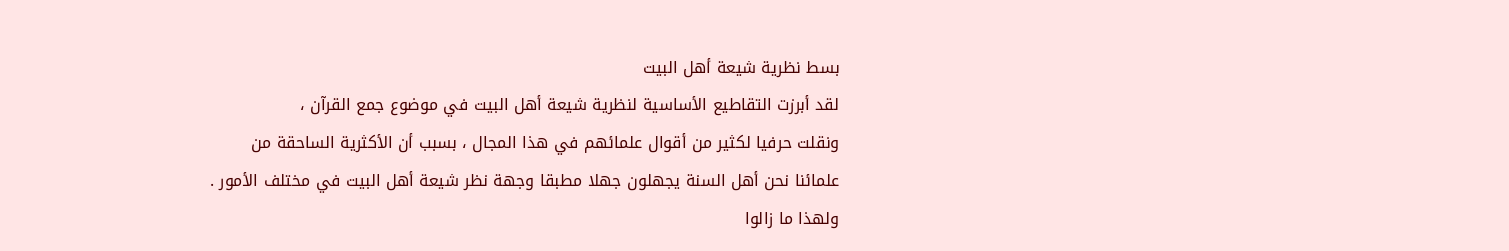بسط نظرية شيعة أهل البيت
لقد أبرزت التقاطيع الأساسية لنظرية شيعة أهل البيت في موضوع جمع القرآن ،
ونقلت حرفيا لكثير من أقوال علمائهم في هذا المجال ، بسبب أن الأكثرية الساحقة من
علمائنا نحن أهل السنة يجهلون جهلا مطبقا وجهة نظر شيعة أهل البيت في مختلف الأمور .
ولهذا ما زالوا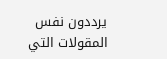يرددون نفس المقولات التي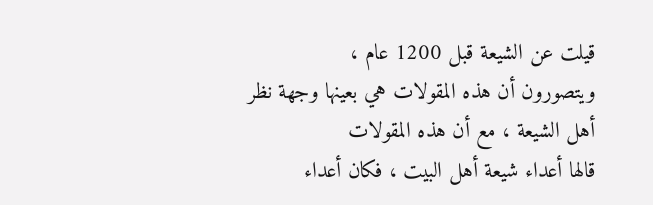قيلت عن الشيعة قبل 1200 عام ،
ويتصورون أن هذه المقولات هي بعينها وجهة نظر أهل الشيعة ، مع أن هذه المقولات
قالها أعداء شيعة أهل البيت ، فكان أعداء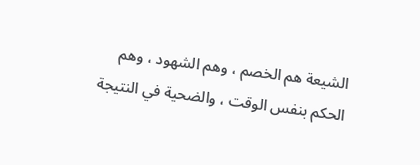الشيعة هم الخصم ، وهم الشهود ، وهم
الحكم بنفس الوقت ، والضحية في النتيجة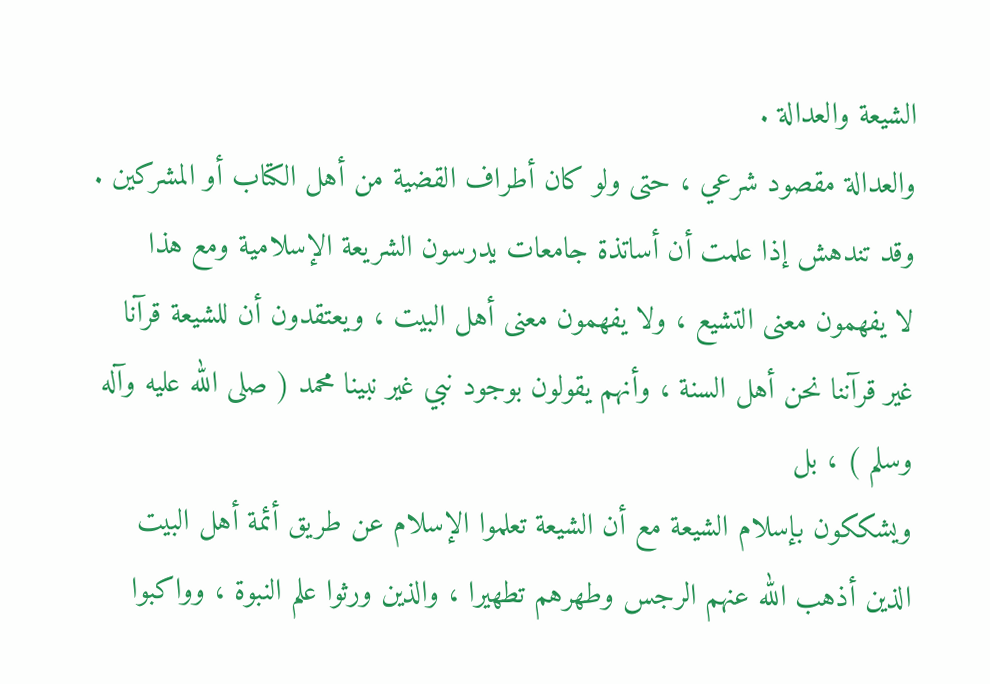الشيعة والعدالة .
والعدالة مقصود شرعي ، حتى ولو كان أطراف القضية من أهل الكتاب أو المشركين .
وقد تندهش إذا علمت أن أساتذة جامعات يدرسون الشريعة الإسلامية ومع هذا
لا يفهمون معنى التشيع ، ولا يفهمون معنى أهل البيت ، ويعتقدون أن للشيعة قرآنا
غير قرآننا نحن أهل السنة ، وأنهم يقولون بوجود نبي غير نبينا محمد ( صلى الله عليه وآله وسلم ) ، بل
ويشككون بإسلام الشيعة مع أن الشيعة تعلموا الإسلام عن طريق أئمة أهل البيت
الذين أذهب الله عنهم الرجس وطهرهم تطهيرا ، والذين ورثوا علم النبوة ، وواكبوا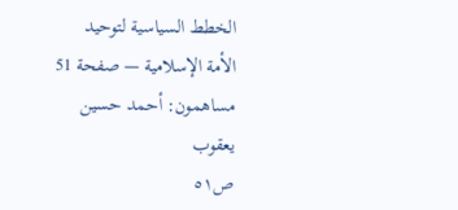الخطط السياسية لتوحيد الأمة الإسلامية — صفحة 51
مساهمون: أحمد حسين يعقوب
ص٥١